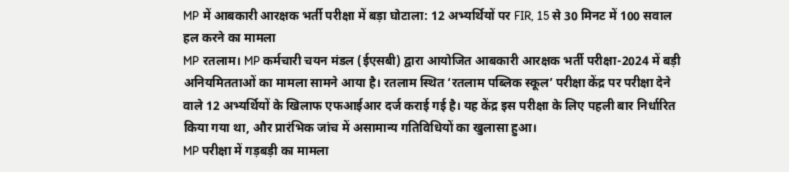MP में आबकारी आरक्षक भर्ती परीक्षा में बड़ा घोटाला: 12 अभ्यर्थियों पर FIR, 15 से 30 मिनट में 100 सवाल हल करने का मामला
MP रतलाम। MP कर्मचारी चयन मंडल (ईएसबी) द्वारा आयोजित आबकारी आरक्षक भर्ती परीक्षा-2024 में बड़ी अनियमितताओं का मामला सामने आया है। रतलाम स्थित ‘रतलाम पब्लिक स्कूल’ परीक्षा केंद्र पर परीक्षा देने वाले 12 अभ्यर्थियों के खिलाफ एफआईआर दर्ज कराई गई है। यह केंद्र इस परीक्षा के लिए पहली बार निर्धारित किया गया था, और प्रारंभिक जांच में असामान्य गतिविधियों का खुलासा हुआ।
MP परीक्षा में गड़बड़ी का मामला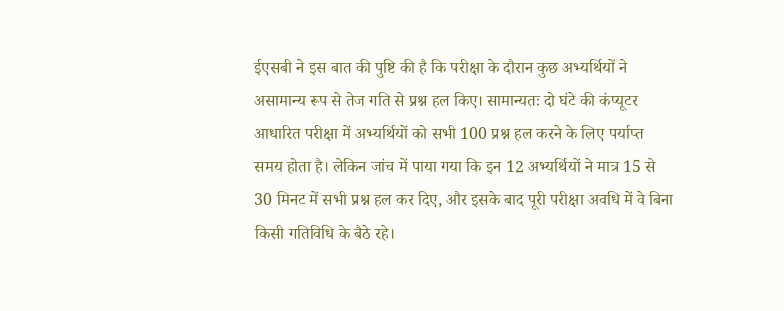ईएसबी ने इस बात की पुष्टि की है कि परीक्षा के दौरान कुछ अभ्यर्थियों ने असामान्य रूप से तेज गति से प्रश्न हल किए। सामान्यतः दो घंटे की कंप्यूटर आधारित परीक्षा में अभ्यर्थियों को सभी 100 प्रश्न हल करने के लिए पर्याप्त समय होता है। लेकिन जांच में पाया गया कि इन 12 अभ्यर्थियों ने मात्र 15 से 30 मिनट में सभी प्रश्न हल कर दिए, और इसके बाद पूरी परीक्षा अवधि में वे बिना किसी गतिविधि के बैठे रहे।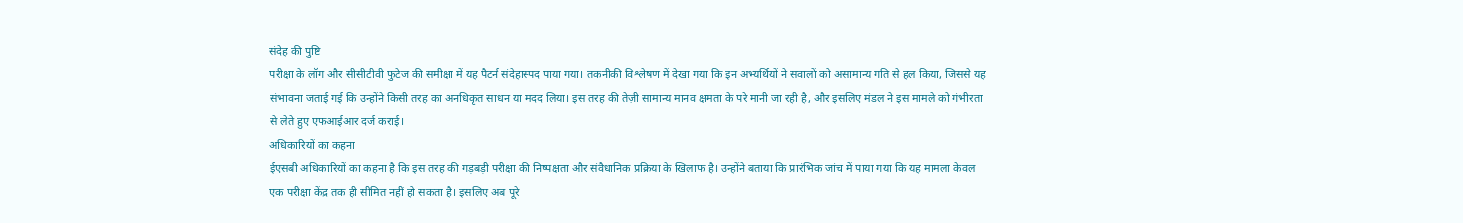संदेह की पुष्टि
परीक्षा के लॉग और सीसीटीवी फुटेज की समीक्षा में यह पैटर्न संदेहास्पद पाया गया। तकनीकी विश्लेषण में देखा गया कि इन अभ्यर्थियों ने सवालों को असामान्य गति से हल किया, जिससे यह संभावना जताई गई कि उन्होंने किसी तरह का अनधिकृत साधन या मदद लिया। इस तरह की तेज़ी सामान्य मानव क्षमता के परे मानी जा रही है, और इसलिए मंडल ने इस मामले को गंभीरता से लेते हुए एफआईआर दर्ज कराई।
अधिकारियों का कहना
ईएसबी अधिकारियों का कहना है कि इस तरह की गड़बड़ी परीक्षा की निष्पक्षता और संवैधानिक प्रक्रिया के खिलाफ है। उन्होंने बताया कि प्रारंभिक जांच में पाया गया कि यह मामला केवल एक परीक्षा केंद्र तक ही सीमित नहीं हो सकता है। इसलिए अब पूरे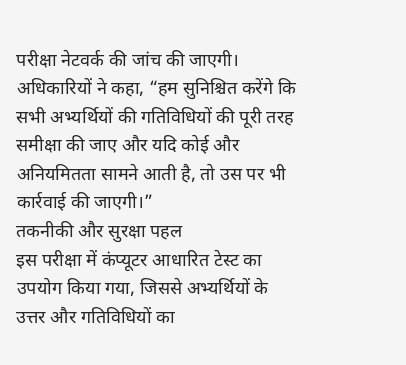परीक्षा नेटवर्क की जांच की जाएगी। अधिकारियों ने कहा, “हम सुनिश्चित करेंगे कि सभी अभ्यर्थियों की गतिविधियों की पूरी तरह समीक्षा की जाए और यदि कोई और अनियमितता सामने आती है, तो उस पर भी कार्रवाई की जाएगी।”
तकनीकी और सुरक्षा पहल
इस परीक्षा में कंप्यूटर आधारित टेस्ट का उपयोग किया गया, जिससे अभ्यर्थियों के उत्तर और गतिविधियों का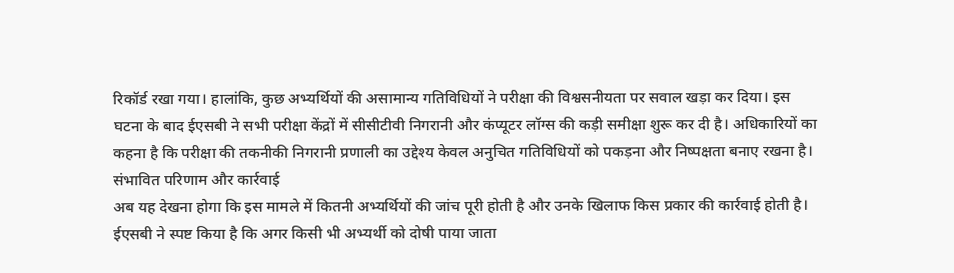रिकॉर्ड रखा गया। हालांकि, कुछ अभ्यर्थियों की असामान्य गतिविधियों ने परीक्षा की विश्वसनीयता पर सवाल खड़ा कर दिया। इस घटना के बाद ईएसबी ने सभी परीक्षा केंद्रों में सीसीटीवी निगरानी और कंप्यूटर लॉग्स की कड़ी समीक्षा शुरू कर दी है। अधिकारियों का कहना है कि परीक्षा की तकनीकी निगरानी प्रणाली का उद्देश्य केवल अनुचित गतिविधियों को पकड़ना और निष्पक्षता बनाए रखना है।
संभावित परिणाम और कार्रवाई
अब यह देखना होगा कि इस मामले में कितनी अभ्यर्थियों की जांच पूरी होती है और उनके खिलाफ किस प्रकार की कार्रवाई होती है। ईएसबी ने स्पष्ट किया है कि अगर किसी भी अभ्यर्थी को दोषी पाया जाता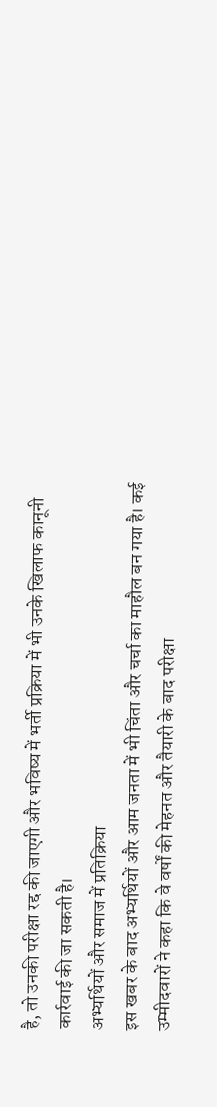है, तो उनकी परीक्षा रद्द की जाएगी और भविष्य में भर्ती प्रक्रिया में भी उनके खिलाफ कानूनी कार्रवाई की जा सकती है।
अभ्यर्थियों और समाज में प्रतिक्रिया
इस खबर के बाद अभ्यर्थियों और आम जनता में भी चिंता और चर्चा का माहौल बन गया है। कई उम्मीदवारों ने कहा कि वे वर्षों की मेहनत और तैयारी के बाद परीक्षा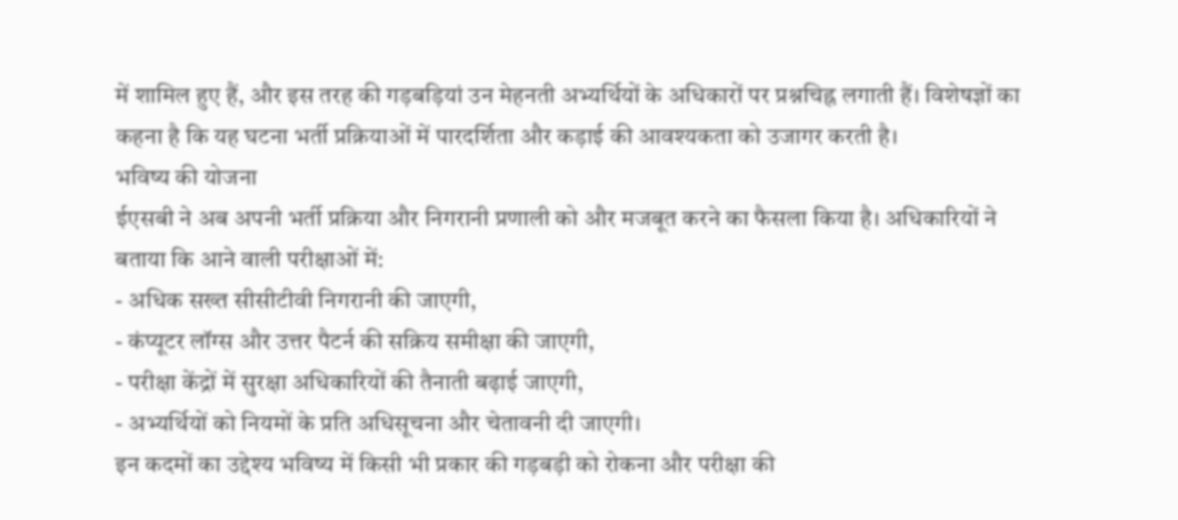में शामिल हुए हैं, और इस तरह की गड़बड़ियां उन मेहनती अभ्यर्थियों के अधिकारों पर प्रश्नचिह्न लगाती हैं। विशेषज्ञों का कहना है कि यह घटना भर्ती प्रक्रियाओं में पारदर्शिता और कड़ाई की आवश्यकता को उजागर करती है।
भविष्य की योजना
ईएसबी ने अब अपनी भर्ती प्रक्रिया और निगरानी प्रणाली को और मजबूत करने का फैसला किया है। अधिकारियों ने बताया कि आने वाली परीक्षाओं में:
- अधिक सख्त सीसीटीवी निगरानी की जाएगी,
- कंप्यूटर लॉग्स और उत्तर पैटर्न की सक्रिय समीक्षा की जाएगी,
- परीक्षा केंद्रों में सुरक्षा अधिकारियों की तैनाती बढ़ाई जाएगी,
- अभ्यर्थियों को नियमों के प्रति अधिसूचना और चेतावनी दी जाएगी।
इन कदमों का उद्देश्य भविष्य में किसी भी प्रकार की गड़बड़ी को रोकना और परीक्षा की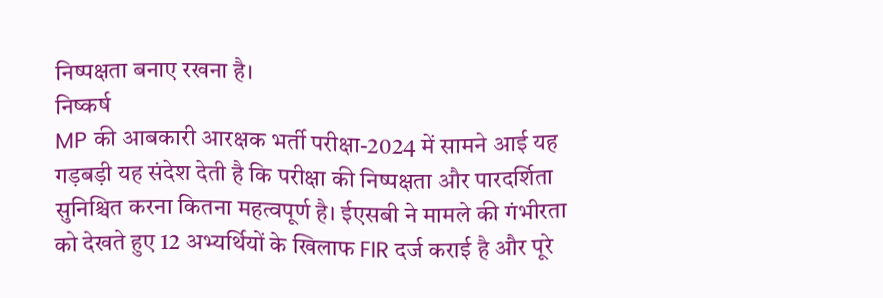निष्पक्षता बनाए रखना है।
निष्कर्ष
MP की आबकारी आरक्षक भर्ती परीक्षा-2024 में सामने आई यह गड़बड़ी यह संदेश देती है कि परीक्षा की निष्पक्षता और पारदर्शिता सुनिश्चित करना कितना महत्वपूर्ण है। ईएसबी ने मामले की गंभीरता को देखते हुए 12 अभ्यर्थियों के खिलाफ FIR दर्ज कराई है और पूरे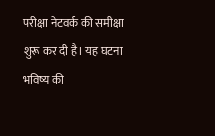परीक्षा नेटवर्क की समीक्षा शुरू कर दी है। यह घटना भविष्य की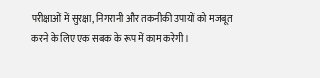परीक्षाओं में सुरक्षा, निगरानी और तकनीकी उपायों को मजबूत करने के लिए एक सबक के रूप में काम करेगी।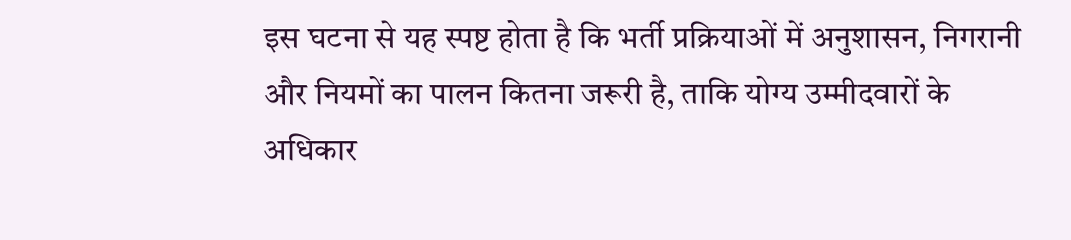इस घटना से यह स्पष्ट होता है कि भर्ती प्रक्रियाओं में अनुशासन, निगरानी और नियमों का पालन कितना जरूरी है, ताकि योग्य उम्मीदवारों के अधिकार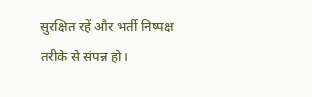सुरक्षित रहें और भर्ती निष्पक्ष तरीके से संपन्न हो।